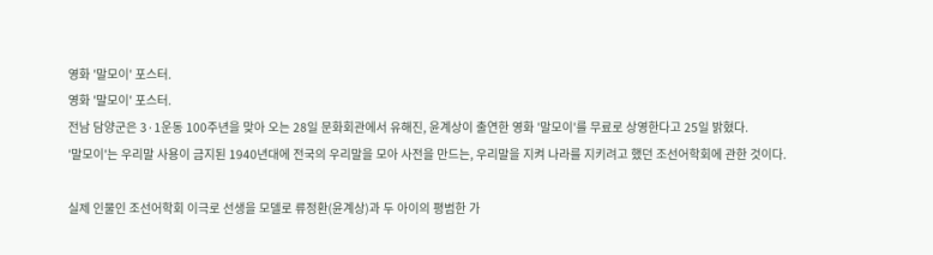영화 '말모이' 포스터.
영화 '말모이' 포스터.
전남 담양군은 3·1운동 100주년을 맞아 오는 28일 문화회관에서 유해진, 윤계상이 출연한 영화 '말모이'를 무료로 상영한다고 25일 밝혔다.
'말모이'는 우리말 사용이 금지된 1940년대에 전국의 우리말을 모아 사전을 만드는, 우리말을 지켜 나라를 지키려고 했던 조선어학회에 관한 것이다.

실제 인물인 조선어학회 이극로 선생을 모델로 류정환(윤계상)과 두 아이의 평범한 가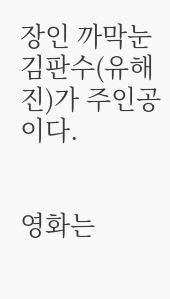장인 까막눈 김판수(유해진)가 주인공이다.


영화는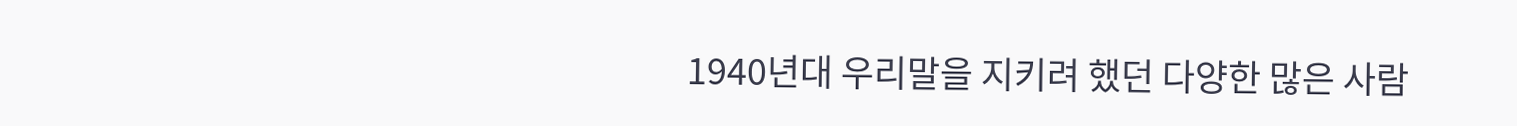1940년대 우리말을 지키려 했던 다양한 많은 사람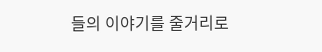들의 이야기를 줄거리로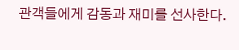관객들에게 감동과 재미를 선사한다.